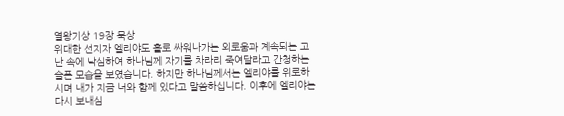열왕기상 19장 묵상
위대한 선지자 엘리야도 홀로 싸워나가는 외로움과 계속되는 고난 속에 낙심하여 하나님께 자기를 차라리 죽여달라고 간청하는 슬픈 모습을 보였습니다. 하지만 하나님께서는 엘리야를 위로하시며 내가 지금 너와 함께 있다고 말씀하십니다. 이후에 엘리야는 다시 보내심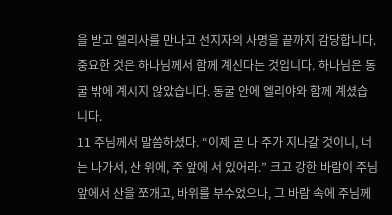을 받고 엘리사를 만나고 선지자의 사명을 끝까지 감당합니다.
중요한 것은 하나님께서 함께 계신다는 것입니다. 하나님은 동굴 밖에 계시지 않았습니다. 동굴 안에 엘리야와 함께 계셨습니다.
11 주님께서 말씀하셨다. “이제 곧 나 주가 지나갈 것이니, 너는 나가서, 산 위에, 주 앞에 서 있어라.” 크고 강한 바람이 주님 앞에서 산을 쪼개고, 바위를 부수었으나, 그 바람 속에 주님께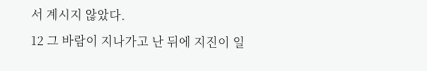서 계시지 않았다.
12 그 바람이 지나가고 난 뒤에 지진이 일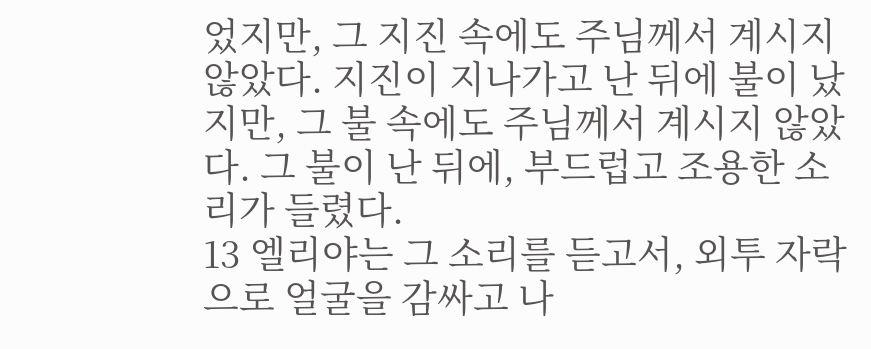었지만, 그 지진 속에도 주님께서 계시지 않았다. 지진이 지나가고 난 뒤에 불이 났지만, 그 불 속에도 주님께서 계시지 않았다. 그 불이 난 뒤에, 부드럽고 조용한 소리가 들렸다.
13 엘리야는 그 소리를 듣고서, 외투 자락으로 얼굴을 감싸고 나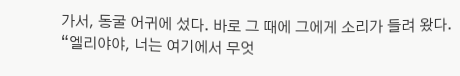가서, 동굴 어귀에 섰다. 바로 그 때에 그에게 소리가 들려 왔다. “엘리야야, 너는 여기에서 무엇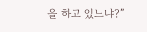을 하고 있느냐?”